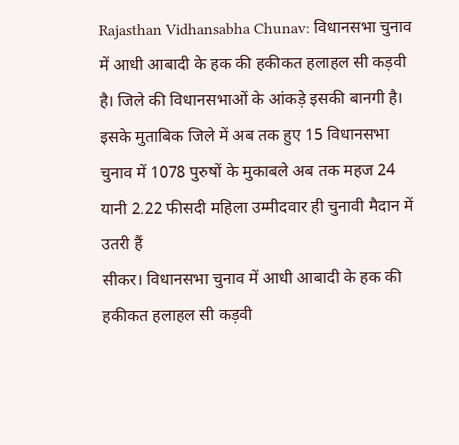Rajasthan Vidhansabha Chunav: विधानसभा चुनाव में आधी आबादी के हक की हकीकत हलाहल सी कड़वी है। जिले की विधानसभाओं के आंकड़े इसकी बानगी है। इसके मुताबिक जिले में अब तक हुए 15 विधानसभा चुनाव में 1078 पुरुषों के मुकाबले अब तक महज 24 यानी 2.22 फीसदी महिला उम्मीदवार ही चुनावी मैदान में उतरी हैं
सीकर। विधानसभा चुनाव में आधी आबादी के हक की हकीकत हलाहल सी कड़वी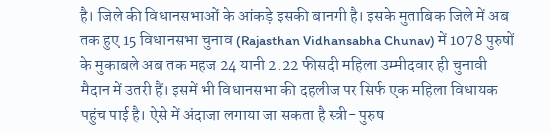है। जिले की विधानसभाओं के आंकड़े इसकी बानगी है। इसके मुताबिक जिले में अब तक हुए 15 विधानसभा चुनाव (Rajasthan Vidhansabha Chunav) में 1078 पुरुषों के मुकाबले अब तक महज 24 यानी 2.22 फीसदी महिला उम्मीदवार ही चुनावी मैदान में उतरी हैं। इसमें भी विधानसभा की दहलीज पर सिर्फ एक महिला विधायक पहुंच पाई है। ऐसे में अंदाजा लगाया जा सकता है स्त्री- पुरुष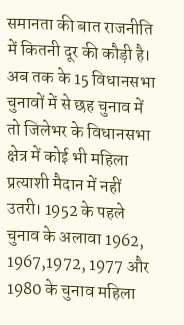समानता की बात राजनीति में कितनी दूर की कौड़ी है। अब तक के 15 विधानसभा चुनावों में से छह चुनाव में तो जिलेभर के विधानसभा क्षेत्र में कोई भी महिला प्रत्याशी मैदान में नहीं उतरी। 1952 के पहले चुनाव के अलावा 1962, 1967,1972, 1977 और 1980 के चुनाव महिला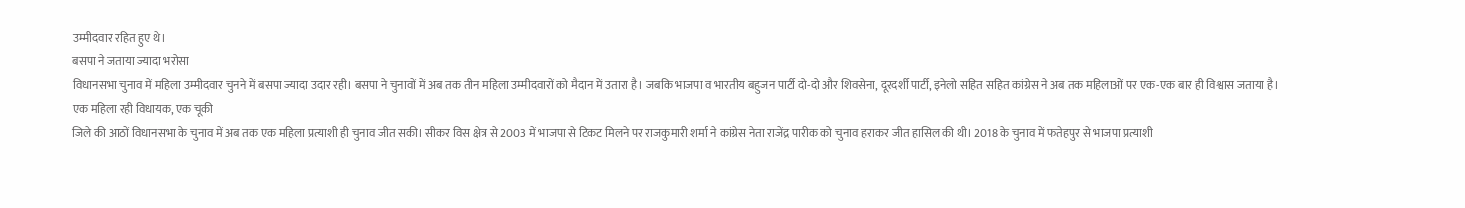उम्मीदवार रहित हुए थे।
बसपा ने जताया ज्यादा भरोसा
विधानसभा चुनाव में महिला उम्मीदवार चुनने में बसपा ज्यादा उदार रही। बसपा ने चुनावों में अब तक तीन महिला उम्मीदवारों को मैदान में उतारा है। जबकि भाजपा व भारतीय बहुजन पार्टी दो-दो और शिवसेना, दूरदर्शी पार्टी, इनेलो सहित सहित कांग्रेस ने अब तक महिलाओं पर एक-एक बार ही विश्वास जताया है।
एक महिला रही विधायक, एक चूकी
जिले की आठों विधानसभा के चुनाव में अब तक एक महिला प्रत्याशी ही चुनाव जीत सकी। सीकर विस क्षेत्र से 2003 में भाजपा से टिकट मिलने पर राजकुमारी शर्मा ने कांग्रेस नेता राजेंद्र पारीक को चुनाव हराकर जीत हासिल की थी। 2018 के चुनाव में फतेहपुर से भाजपा प्रत्याशी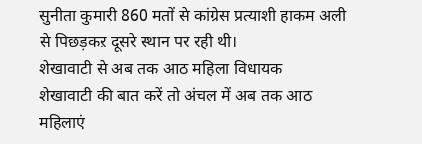सुनीता कुमारी 860 मतों से कांग्रेस प्रत्याशी हाकम अली से पिछड़कऱ दूसरे स्थान पर रही थी।
शेखावाटी से अब तक आठ महिला विधायक
शेखावाटी की बात करें तो अंचल में अब तक आठ महिलाएं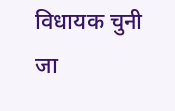विधायक चुनी जा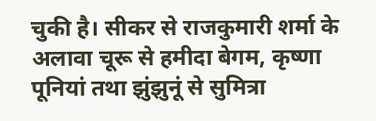चुकी है। सीकर से राजकुमारी शर्मा के अलावा चूरू से हमीदा बेगम, कृष्णा पूनियां तथा झुंझुनूं से सुमित्रा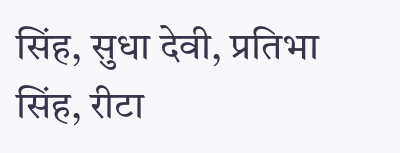सिंह, सुधा देवी, प्रतिभा सिंह, रीटा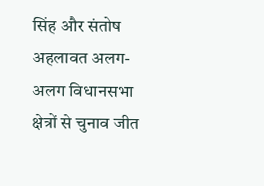सिंह और संतोष अहलावत अलग- अलग विधानसभा क्षेत्रों से चुनाव जीत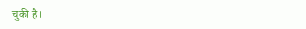चुकी है।